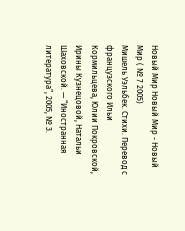Новый Мир Новый Мир - Новый Мир ( № 7 2005)
Мишель Уэльбек. Стихи. Перевод с французского Ильи Кормильцева, Юлии Покровской, Ирины Кузнецовой, Натальи Шаховской. — “Иностранная литература”, 2005, № 3.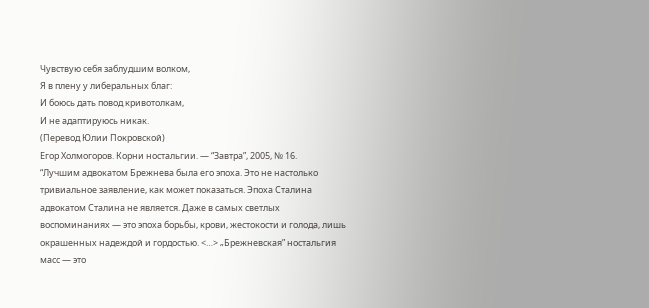Чувствую себя заблудшим волком,
Я в плену у либеральных благ:
И боюсь дать повод кривотолкам,
И не адаптируюсь никак.
(Перевод Юлии Покровской)
Егор Холмогоров. Корни ностальгии. — “Завтра”, 2005, № 16.
“Лучшим адвокатом Брежнева была его эпоха. Это не настолько тривиальное заявление, как может показаться. Эпоха Сталина адвокатом Сталина не является. Даже в самых светлых воспоминаниях — это эпоха борьбы, крови, жестокости и голода, лишь окрашенных надеждой и гордостью. <…> „Брежневская” ностальгия масс — это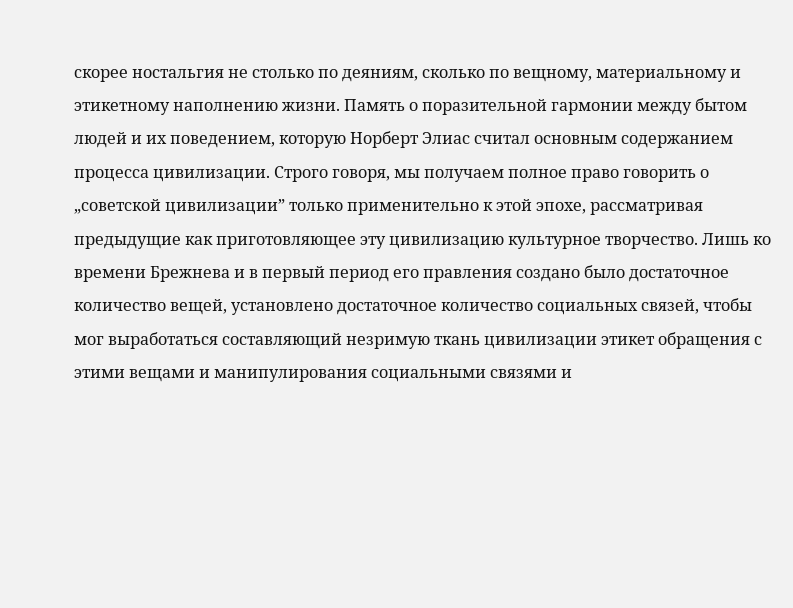скорее ностальгия не столько по деяниям, сколько по вещному, материальному и этикетному наполнению жизни. Память о поразительной гармонии между бытом людей и их поведением, которую Норберт Элиас считал основным содержанием процесса цивилизации. Строго говоря, мы получаем полное право говорить о „советской цивилизации” только применительно к этой эпохе, рассматривая предыдущие как приготовляющее эту цивилизацию культурное творчество. Лишь ко времени Брежнева и в первый период его правления создано было достаточное количество вещей, установлено достаточное количество социальных связей, чтобы мог выработаться составляющий незримую ткань цивилизации этикет обращения с этими вещами и манипулирования социальными связями и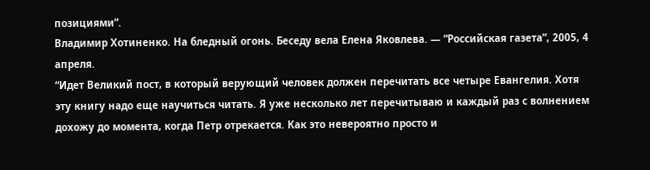позициями”.
Владимир Хотиненко. На бледный огонь. Беседу вела Елена Яковлева. — “Российская газета”, 2005, 4 апреля.
“Идет Великий пост, в который верующий человек должен перечитать все четыре Евангелия. Хотя эту книгу надо еще научиться читать. Я уже несколько лет перечитываю и каждый раз с волнением дохожу до момента, когда Петр отрекается. Как это невероятно просто и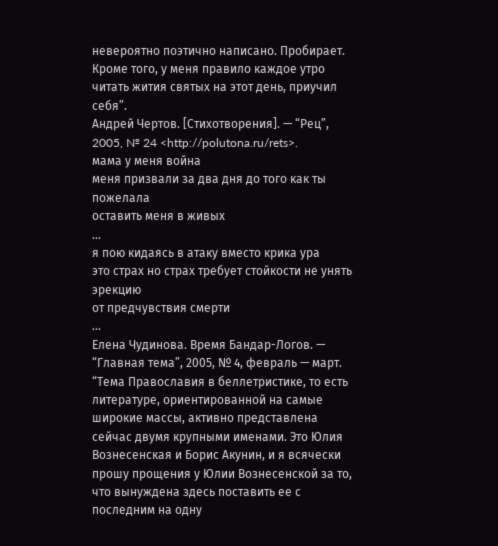невероятно поэтично написано. Пробирает. Кроме того, у меня правило каждое утро читать жития святых на этот день, приучил себя”.
Андрей Чертов. [Стихотворения]. — “Рец”, 2005, № 24 <http://polutona.ru/rets>.
мама у меня война
меня призвали за два дня до того как ты пожелала
оставить меня в живых
...
я пою кидаясь в атаку вместо крика ура
это страх но страх требует стойкости не унять эрекцию
от предчувствия смерти
...
Елена Чудинова. Время Бандар-Логов. — “Главная тема”, 2005, № 4, февраль — март.
“Тема Православия в беллетристике, то есть литературе, ориентированной на самые широкие массы, активно представлена сейчас двумя крупными именами. Это Юлия Вознесенская и Борис Акунин, и я всячески прошу прощения у Юлии Вознесенской за то, что вынуждена здесь поставить ее с последним на одну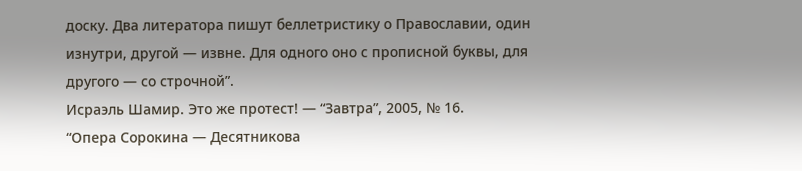доску. Два литератора пишут беллетристику о Православии, один изнутри, другой — извне. Для одного оно с прописной буквы, для другого — со строчной”.
Исраэль Шамир. Это же протест! — “Завтра”, 2005, № 16.
“Опера Сорокина — Десятникова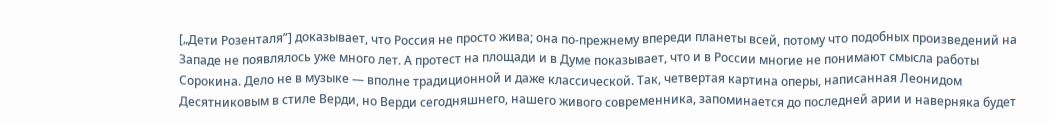[„Дети Розенталя”] доказывает, что Россия не просто жива; она по-прежнему впереди планеты всей, потому что подобных произведений на Западе не появлялось уже много лет. А протест на площади и в Думе показывает, что и в России многие не понимают смысла работы Сорокина. Дело не в музыке — вполне традиционной и даже классической. Так, четвертая картина оперы, написанная Леонидом Десятниковым в стиле Верди, но Верди сегодняшнего, нашего живого современника, запоминается до последней арии и наверняка будет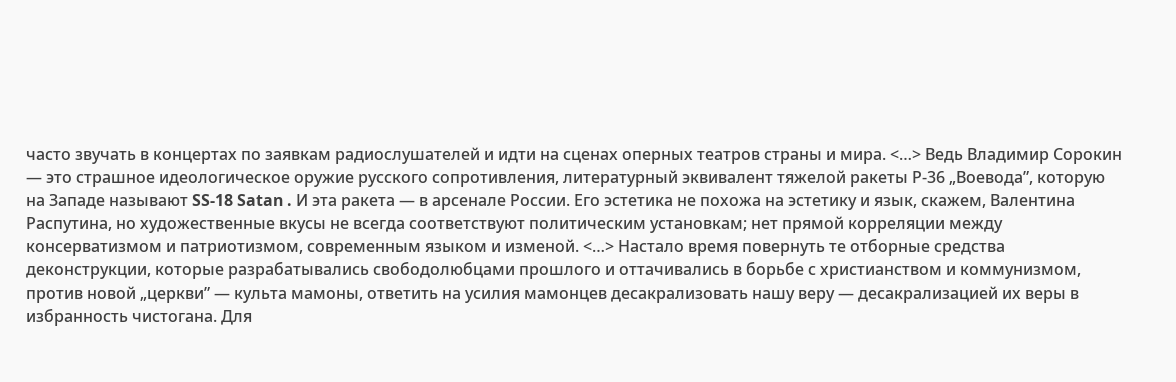часто звучать в концертах по заявкам радиослушателей и идти на сценах оперных театров страны и мира. <…> Ведь Владимир Сорокин — это страшное идеологическое оружие русского сопротивления, литературный эквивалент тяжелой ракеты Р-36 „Воевода”, которую на Западе называют SS-18 Satan . И эта ракета — в арсенале России. Его эстетика не похожа на эстетику и язык, скажем, Валентина Распутина, но художественные вкусы не всегда соответствуют политическим установкам; нет прямой корреляции между консерватизмом и патриотизмом, современным языком и изменой. <…> Настало время повернуть те отборные средства деконструкции, которые разрабатывались свободолюбцами прошлого и оттачивались в борьбе с христианством и коммунизмом, против новой „церкви” — культа мамоны, ответить на усилия мамонцев десакрализовать нашу веру — десакрализацией их веры в избранность чистогана. Для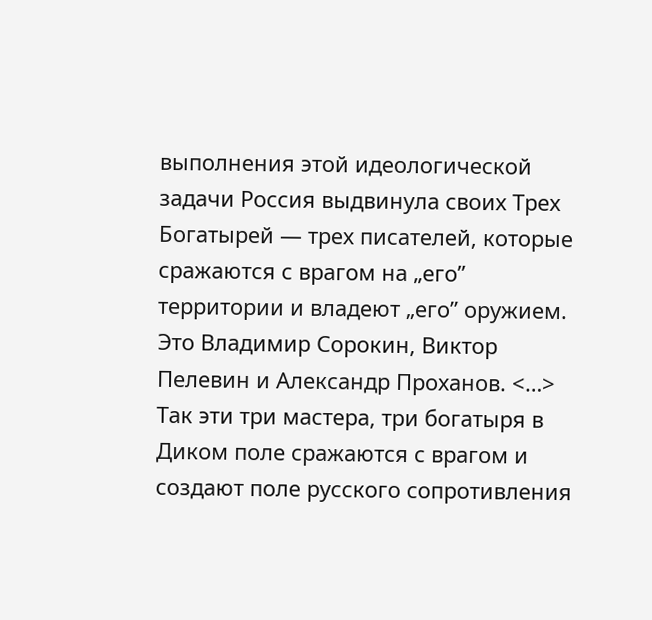выполнения этой идеологической задачи Россия выдвинула своих Трех Богатырей — трех писателей, которые сражаются с врагом на „его” территории и владеют „его” оружием. Это Владимир Сорокин, Виктор Пелевин и Александр Проханов. <…> Так эти три мастера, три богатыря в Диком поле сражаются с врагом и создают поле русского сопротивления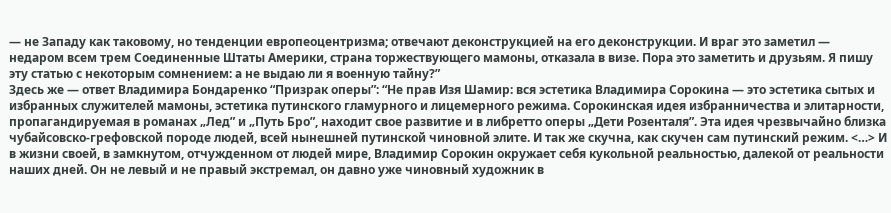— не Западу как таковому, но тенденции европеоцентризма; отвечают деконструкцией на его деконструкции. И враг это заметил — недаром всем трем Соединенные Штаты Америки, страна торжествующего мамоны, отказала в визе. Пора это заметить и друзьям. Я пишу эту статью с некоторым сомнением: а не выдаю ли я военную тайну?”
Здесь же — ответ Владимира Бондаренко “Призрак оперы”: “Не прав Изя Шамир: вся эстетика Владимира Сорокина — это эстетика сытых и избранных служителей мамоны, эстетика путинского гламурного и лицемерного режима. Сорокинская идея избранничества и элитарности, пропагандируемая в романах „Лед” и „Путь Бро”, находит свое развитие и в либретто оперы „Дети Розенталя”. Эта идея чрезвычайно близка чубайсовско-грефовской породе людей, всей нынешней путинской чиновной элите. И так же скучна, как скучен сам путинский режим. <…> И в жизни своей, в замкнутом, отчужденном от людей мире, Владимир Сорокин окружает себя кукольной реальностью, далекой от реальности наших дней. Он не левый и не правый экстремал, он давно уже чиновный художник в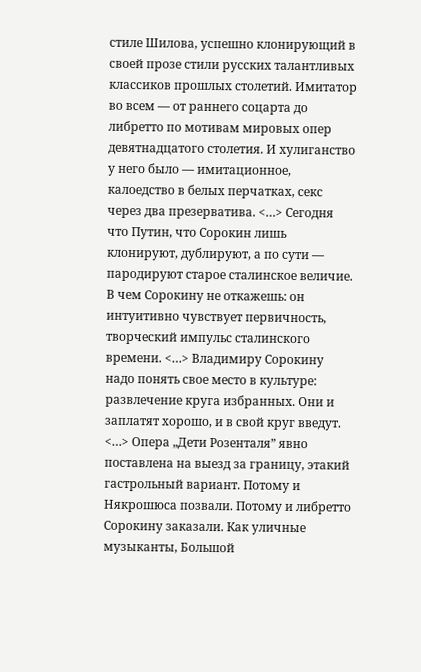стиле Шилова, успешно клонирующий в своей прозе стили русских талантливых классиков прошлых столетий. Имитатор во всем — от раннего соцарта до либретто по мотивам мировых опер девятнадцатого столетия. И хулиганство у него было — имитационное, калоедство в белых перчатках, секс через два презерватива. <…> Сегодня что Путин, что Сорокин лишь клонируют, дублируют, а по сути — пародируют старое сталинское величие. В чем Сорокину не откажешь: он интуитивно чувствует первичность, творческий импульс сталинского времени. <…> Владимиру Сорокину надо понять свое место в культуре: развлечение круга избранных. Они и заплатят хорошо, и в свой круг введут. <…> Опера „Дети Розенталя” явно поставлена на выезд за границу, этакий гастрольный вариант. Потому и Някрошюса позвали. Потому и либретто Сорокину заказали. Как уличные музыканты, Большой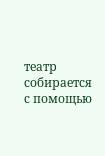театр собирается с помощью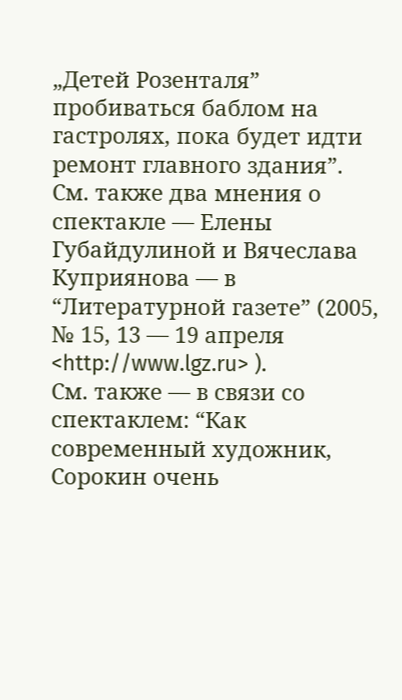„Детей Розенталя” пробиваться баблом на гастролях, пока будет идти ремонт главного здания”.
См. также два мнения о спектакле — Елены Губайдулиной и Вячеслава Куприянова — в “Литературной газете” (2005, № 15, 13 — 19 апреля <http://www.lgz.ru> ).
См. также — в связи со спектаклем: “Как современный художник, Сорокин очень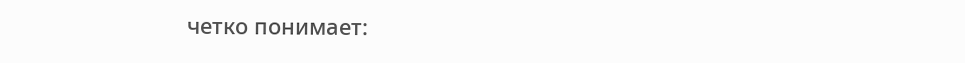четко понимает: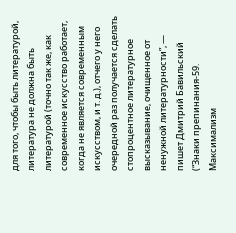для того, чтобы быть литературой, литература не должна быть литературой (точно так же, как современное искусство работает, когда не является современным искусством, и т. д.), отчего у него очередной раз получается сделать стопроцентное литературное высказывание, очищенное от ненужной литературности”, — пишет Дмитрий Бавильский (“Знаки препинания-59. Максимализм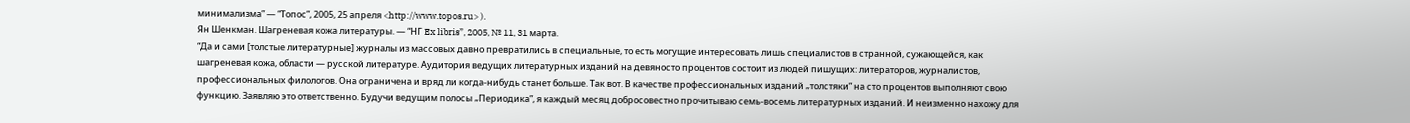минимализма” — “Топос”, 2005, 25 апреля <http://www.topos.ru> ).
Ян Шенкман. Шагреневая кожа литературы. — “НГ Ex libris”, 2005, № 11, 31 марта.
“Да и сами [толстые литературные] журналы из массовых давно превратились в специальные, то есть могущие интересовать лишь специалистов в странной, сужающейся, как шагреневая кожа, области — русской литературе. Аудитория ведущих литературных изданий на девяносто процентов состоит из людей пишущих: литераторов, журналистов, профессиональных филологов. Она ограничена и вряд ли когда-нибудь станет больше. Так вот. В качестве профессиональных изданий „толстяки” на сто процентов выполняют свою функцию. Заявляю это ответственно. Будучи ведущим полосы „Периодика”, я каждый месяц добросовестно прочитываю семь-восемь литературных изданий. И неизменно нахожу для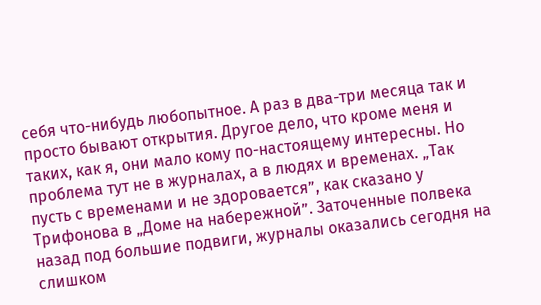себя что-нибудь любопытное. А раз в два-три месяца так и просто бывают открытия. Другое дело, что кроме меня и таких, как я, они мало кому по-настоящему интересны. Но проблема тут не в журналах, а в людях и временах. „Так пусть с временами и не здоровается”, как сказано у Трифонова в „Доме на набережной”. Заточенные полвека назад под большие подвиги, журналы оказались сегодня на слишком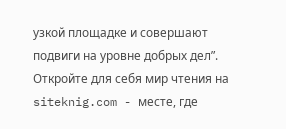узкой площадке и совершают подвиги на уровне добрых дел”.
Откройте для себя мир чтения на siteknig.com - месте, где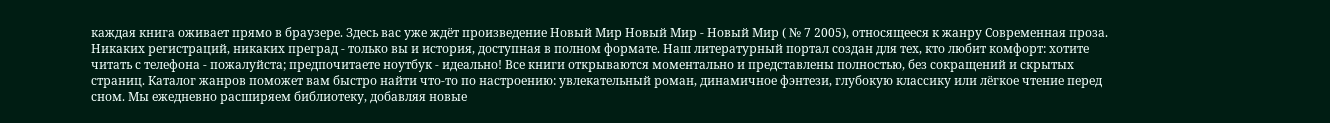каждая книга оживает прямо в браузере. Здесь вас уже ждёт произведение Новый Мир Новый Мир - Новый Мир ( № 7 2005), относящееся к жанру Современная проза. Никаких регистраций, никаких преград - только вы и история, доступная в полном формате. Наш литературный портал создан для тех, кто любит комфорт: хотите читать с телефона - пожалуйста; предпочитаете ноутбук - идеально! Все книги открываются моментально и представлены полностью, без сокращений и скрытых страниц. Каталог жанров поможет вам быстро найти что-то по настроению: увлекательный роман, динамичное фэнтези, глубокую классику или лёгкое чтение перед сном. Мы ежедневно расширяем библиотеку, добавляя новые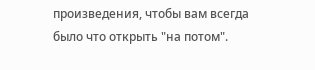произведения, чтобы вам всегда было что открыть "на потом".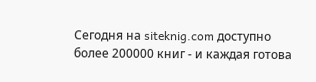Сегодня на siteknig.com доступно более 200000 книг - и каждая готова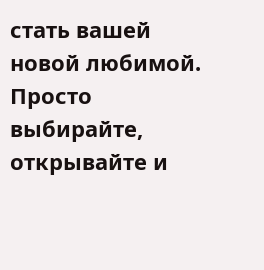стать вашей новой любимой. Просто выбирайте, открывайте и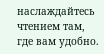наслаждайтесь чтением там, где вам удобно.